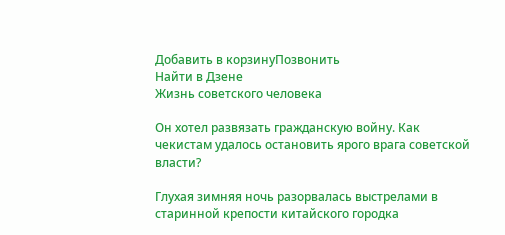Добавить в корзинуПозвонить
Найти в Дзене
Жизнь советского человека

Он хотел развязать гражданскую войну. Как чекистам удалось остановить ярого врага советской власти?

Глухая зимняя ночь разорвалась выстрелами в старинной крепости китайского городка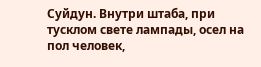Суйдун. Внутри штаба, при тусклом свете лампады, осел на пол человек,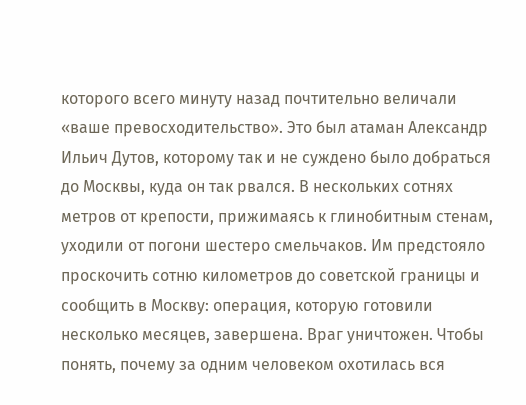которого всего минуту назад почтительно величали «ваше превосходительство». Это был атаман Александр Ильич Дутов, которому так и не суждено было добраться до Москвы, куда он так рвался. В нескольких сотнях метров от крепости, прижимаясь к глинобитным стенам, уходили от погони шестеро смельчаков. Им предстояло проскочить сотню километров до советской границы и сообщить в Москву: операция, которую готовили несколько месяцев, завершена. Враг уничтожен. Чтобы понять, почему за одним человеком охотилась вся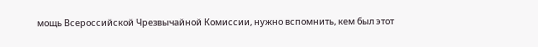мощь Всероссийской Чрезвычайной Комиссии, нужно вспомнить, кем был этот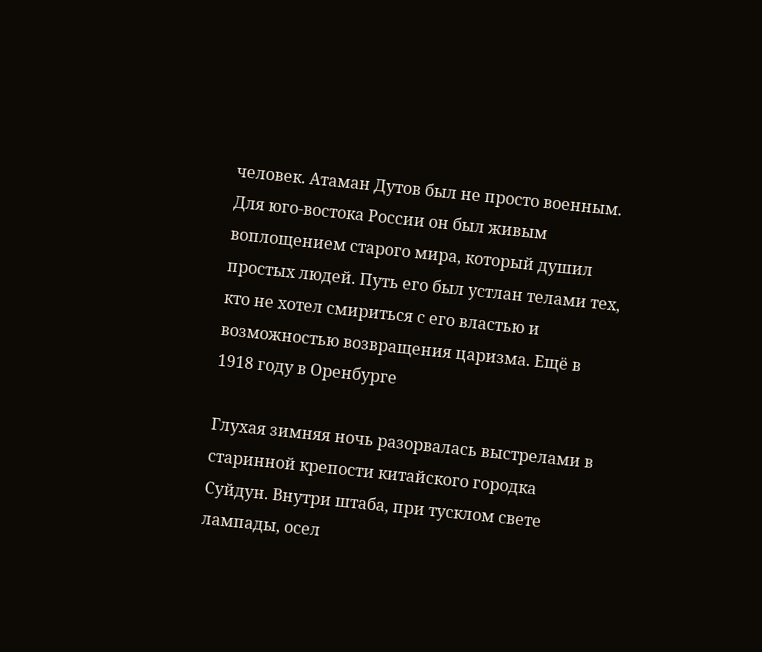человек. Атаман Дутов был не просто военным. Для юго-востока России он был живым воплощением старого мира, который душил простых людей. Путь его был устлан телами тех, кто не хотел смириться с его властью и возможностью возвращения царизма. Ещё в 1918 году в Оренбурге

Глухая зимняя ночь разорвалась выстрелами в старинной крепости китайского городка Суйдун. Внутри штаба, при тусклом свете лампады, осел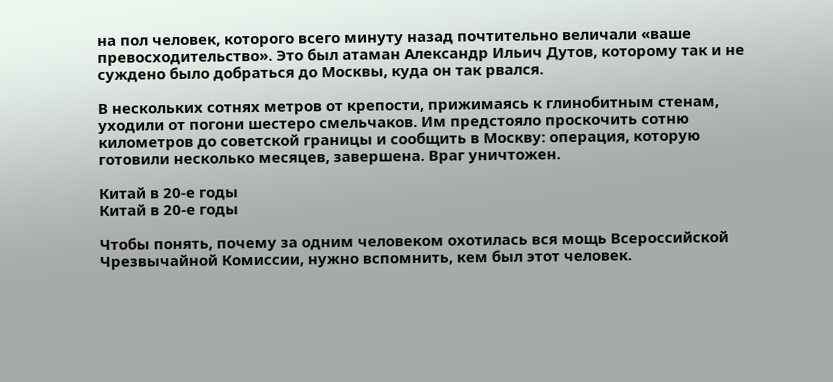на пол человек, которого всего минуту назад почтительно величали «ваше превосходительство». Это был атаман Александр Ильич Дутов, которому так и не суждено было добраться до Москвы, куда он так рвался.

В нескольких сотнях метров от крепости, прижимаясь к глинобитным стенам, уходили от погони шестеро смельчаков. Им предстояло проскочить сотню километров до советской границы и сообщить в Москву: операция, которую готовили несколько месяцев, завершена. Враг уничтожен.

Китай в 20-е годы
Китай в 20-е годы

Чтобы понять, почему за одним человеком охотилась вся мощь Всероссийской Чрезвычайной Комиссии, нужно вспомнить, кем был этот человек.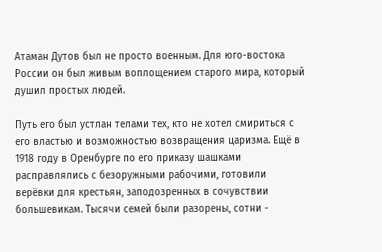Атаман Дутов был не просто военным. Для юго-востока России он был живым воплощением старого мира, который душил простых людей.

Путь его был устлан телами тех, кто не хотел смириться с его властью и возможностью возвращения царизма. Ещё в 1918 году в Оренбурге по его приказу шашками расправлялись с безоружными рабочими, готовили верёвки для крестьян, заподозренных в сочувствии большевикам. Тысячи семей были разорены, сотни -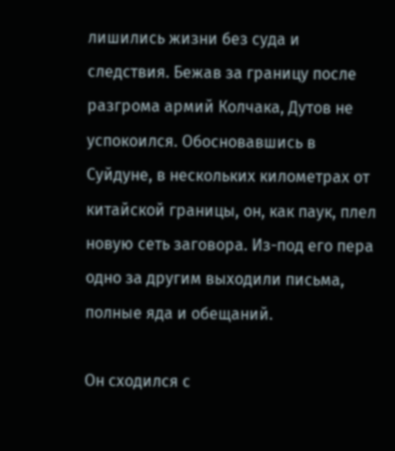лишились жизни без суда и следствия. Бежав за границу после разгрома армий Колчака, Дутов не успокоился. Обосновавшись в Суйдуне, в нескольких километрах от китайской границы, он, как паук, плел новую сеть заговора. Из-под его пера одно за другим выходили письма, полные яда и обещаний.

Он сходился с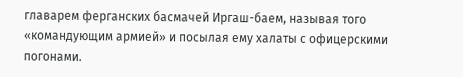главарем ферганских басмачей Иргаш-баем, называя того «командующим армией» и посылая ему халаты с офицерскими погонами.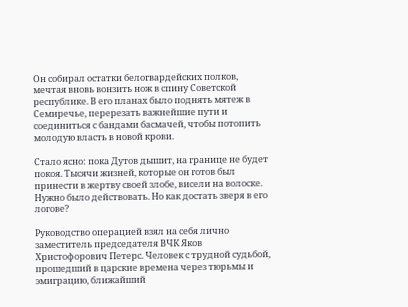Он собирал остатки белогвардейских полков, мечтая вновь вонзить нож в спину Советской республике. В его планах было поднять мятеж в Семиречье, перерезать важнейшие пути и соединиться с бандами басмачей, чтобы потопить молодую власть в новой крови.

Стало ясно: пока Дутов дышит, на границе не будет покоя. Тысячи жизней, которые он готов был принести в жертву своей злобе, висели на волоске. Нужно было действовать. Но как достать зверя в его логове?

Руководство операцией взял на себя лично заместитель председателя ВЧК Яков Христофорович Петерс. Человек с трудной судьбой, прошедший в царские времена через тюрьмы и эмиграцию, ближайший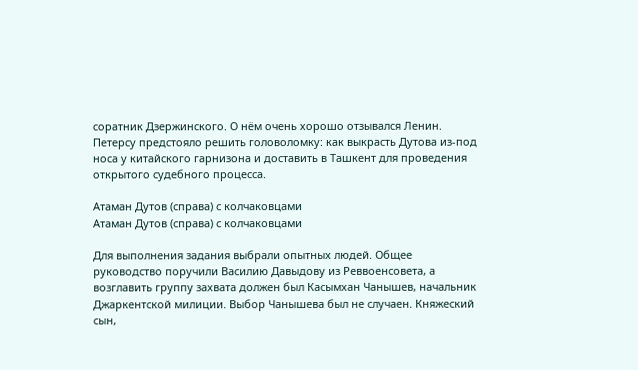соратник Дзержинского. О нём очень хорошо отзывался Ленин. Петерсу предстояло решить головоломку: как выкрасть Дутова из-под носа у китайского гарнизона и доставить в Ташкент для проведения открытого судебного процесса.

Атаман Дутов (справа) с колчаковцами
Атаман Дутов (справа) с колчаковцами

Для выполнения задания выбрали опытных людей. Общее руководство поручили Василию Давыдову из Реввоенсовета, а возглавить группу захвата должен был Касымхан Чанышев, начальник Джаркентской милиции. Выбор Чанышева был не случаен. Княжеский сын,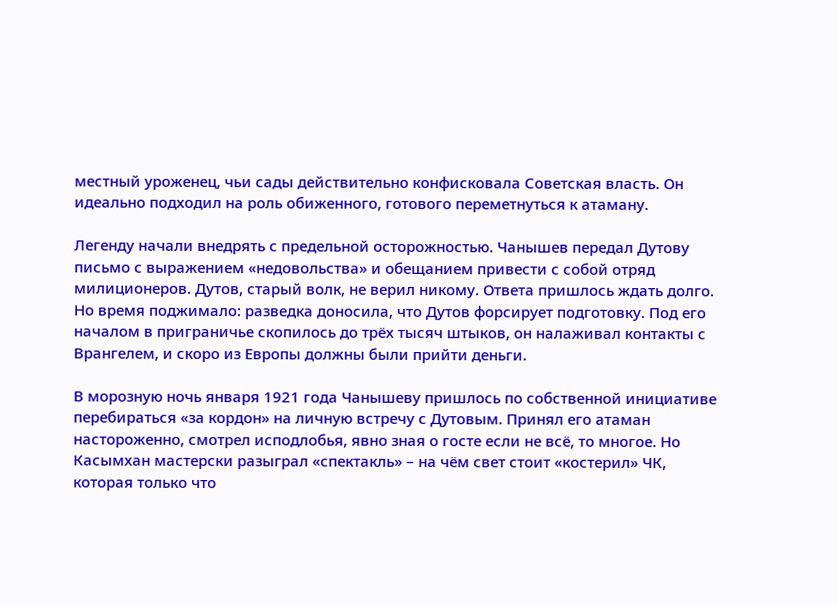местный уроженец, чьи сады действительно конфисковала Советская власть. Он идеально подходил на роль обиженного, готового переметнуться к атаману.

Легенду начали внедрять с предельной осторожностью. Чанышев передал Дутову письмо с выражением «недовольства» и обещанием привести с собой отряд милиционеров. Дутов, старый волк, не верил никому. Ответа пришлось ждать долго. Но время поджимало: разведка доносила, что Дутов форсирует подготовку. Под его началом в приграничье скопилось до трёх тысяч штыков, он налаживал контакты с Врангелем, и скоро из Европы должны были прийти деньги.

В морозную ночь января 1921 года Чанышеву пришлось по собственной инициативе перебираться «за кордон» на личную встречу с Дутовым. Принял его атаман настороженно, смотрел исподлобья, явно зная о госте если не всё, то многое. Но Касымхан мастерски разыграл «спектакль» – на чём свет стоит «костерил» ЧК, которая только что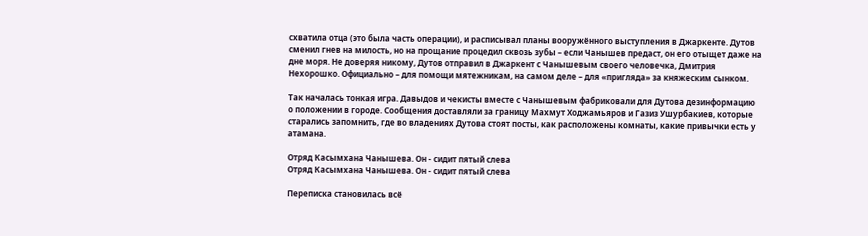схватила отца (это была часть операции), и расписывал планы вооружённого выступления в Джаркенте. Дутов сменил гнев на милость, но на прощание процедил сквозь зубы – если Чанышев предаст, он его отыщет даже на дне моря. Не доверяя никому, Дутов отправил в Джаркент с Чанышевым своего человечка, Дмитрия Нехорошко. Официально – для помощи мятежникам, на самом деле – для «пригляда» за княжеским сынком.

Так началась тонкая игра. Давыдов и чекисты вместе с Чанышевым фабриковали для Дутова дезинформацию о положении в городе. Сообщения доставляли за границу Махмут Ходжамьяров и Газиз Ушурбакиев, которые старались запомнить, где во владениях Дутова стоят посты, как расположены комнаты, какие привычки есть у атамана.

Отряд Касымхана Чанышева. Он - сидит пятый слева
Отряд Касымхана Чанышева. Он - сидит пятый слева

Переписка становилась всё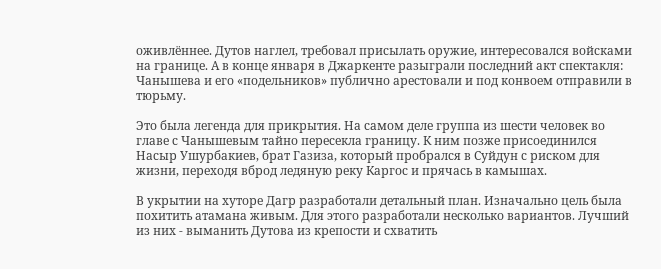оживлённее. Дутов наглел, требовал присылать оружие, интересовался войсками на границе. А в конце января в Джаркенте разыграли последний акт спектакля: Чанышева и его «подельников» публично арестовали и под конвоем отправили в тюрьму.

Это была легенда для прикрытия. На самом деле группа из шести человек во главе с Чанышевым тайно пересекла границу. К ним позже присоединился Насыр Ушурбакиев, брат Газиза, который пробрался в Суйдун с риском для жизни, переходя вброд ледяную реку Каргос и прячась в камышах.

В укрытии на хуторе Дагр разработали детальный план. Изначально цель была похитить атамана живым. Для этого разработали несколько вариантов. Лучший из них - выманить Дутова из крепости и схватить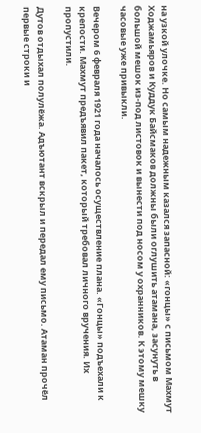на узкой улочке. Но самым надежным казался запасной: «гонцы» с письмом Махмут Ходжамьяров и Куддук Байсмаков должны были оглушить атамана, засунуть в большой мешок из-под листовок и вынести под носом у охранников. К этому мешку часовые уже привыкли.

Вечером 6 февраля 1921 года началось осуществление плана. «Гонцы» подъехали к крепости. Махмут предъявил пакет, который требовал личного вручения. Их пропустили.

Дутов отдыхал полулёжа. Адъютант вскрыл и передал ему письмо. Атаман прочёл первые строки и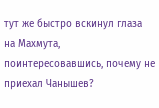тут же быстро вскинул глаза на Махмута, поинтересовавшись, почему не приехал Чанышев?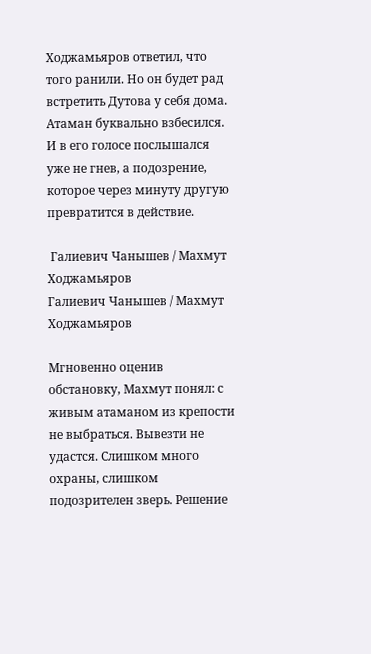Ходжамьяров ответил, что того ранили. Но он будет рад встретить Дутова у себя дома. Атаман буквально взбесился. И в его голосе послышался уже не гнев, а подозрение, которое через минуту другую превратится в действие.

 Галиевич Чанышев / Махмут Ходжамьяров
Галиевич Чанышев / Махмут Ходжамьяров

Мгновенно оценив обстановку, Махмут понял: с живым атаманом из крепости не выбраться. Вывезти не удастся. Слишком много охраны, слишком подозрителен зверь. Решение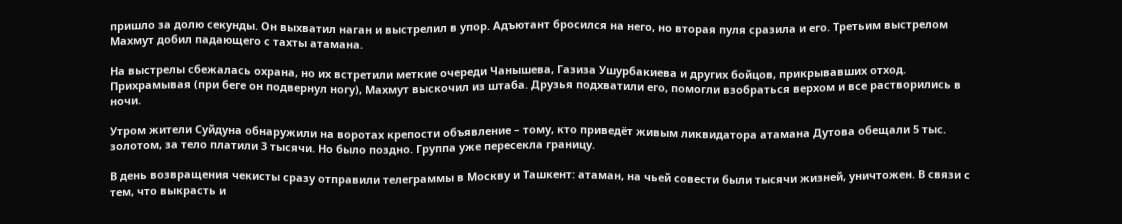пришло за долю секунды. Он выхватил наган и выстрелил в упор. Адъютант бросился на него, но вторая пуля сразила и его. Третьим выстрелом Махмут добил падающего с тахты атамана.

На выстрелы сбежалась охрана, но их встретили меткие очереди Чанышева, Газиза Ушурбакиева и других бойцов, прикрывавших отход. Прихрамывая (при беге он подвернул ногу), Махмут выскочил из штаба. Друзья подхватили его, помогли взобраться верхом и все растворились в ночи.

Утром жители Суйдуна обнаружили на воротах крепости объявление – тому, кто приведёт живым ликвидатора атамана Дутова обещали 5 тыс. золотом, за тело платили 3 тысячи. Но было поздно. Группа уже пересекла границу.

В день возвращения чекисты сразу отправили телеграммы в Москву и Ташкент: атаман, на чьей совести были тысячи жизней, уничтожен. В связи с тем, что выкрасть и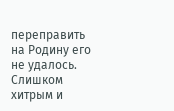переправить на Родину его не удалось. Слишком хитрым и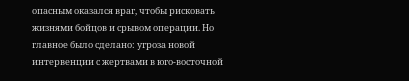опасным оказался враг, чтобы рисковать жизнями бойцов и срывом операции. Но главное было сделано: угроза новой интервенции с жертвами в юго-восточной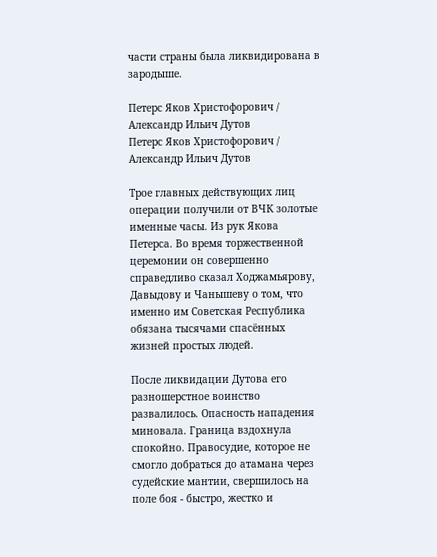части страны была ликвидирована в зародыше.

Петерс Яков Христофорович / Александр Ильич Дутов
Петерс Яков Христофорович / Александр Ильич Дутов

Трое главных действующих лиц операции получили от ВЧК золотые именные часы. Из рук Якова Петерса. Во время торжественной церемонии он совершенно справедливо сказал Ходжамьярову, Давыдову и Чанышеву о том, что именно им Советская Республика обязана тысячами спасённых жизней простых людей.

После ликвидации Дутова его разношерстное воинство развалилось. Опасность нападения миновала. Граница вздохнула спокойно. Правосудие, которое не смогло добраться до атамана через судейские мантии, свершилось на поле боя - быстро, жестко и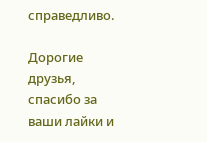справедливо.

Дорогие друзья, спасибо за ваши лайки и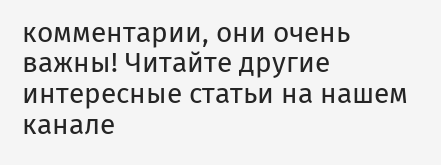комментарии, они очень важны! Читайте другие интересные статьи на нашем канале